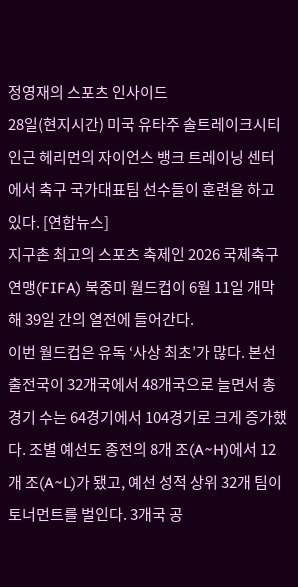정영재의 스포츠 인사이드
28일(현지시간) 미국 유타주 솔트레이크시티 인근 헤리먼의 자이언스 뱅크 트레이닝 센터에서 축구 국가대표팀 선수들이 훈련을 하고 있다. [연합뉴스]
지구촌 최고의 스포츠 축제인 2026 국제축구연맹(FIFA) 북중미 월드컵이 6월 11일 개막해 39일 간의 열전에 들어간다.
이번 월드컵은 유독 ‘사상 최초’가 많다. 본선 출전국이 32개국에서 48개국으로 늘면서 총 경기 수는 64경기에서 104경기로 크게 증가했다. 조별 예선도 종전의 8개 조(A~H)에서 12개 조(A~L)가 됐고, 예선 성적 상위 32개 팀이 토너먼트를 벌인다. 3개국 공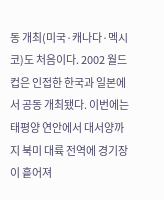동 개최(미국·캐나다·멕시코)도 처음이다. 2002 월드컵은 인접한 한국과 일본에서 공동 개최됐다. 이번에는 태평양 연안에서 대서양까지 북미 대륙 전역에 경기장이 흩어져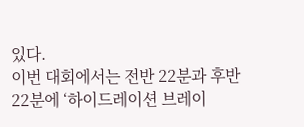있다.
이번 대회에서는 전반 22분과 후반 22분에 ‘하이드레이션 브레이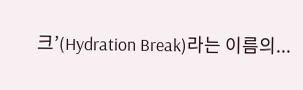크’(Hydration Break)라는 이름의...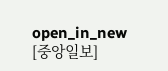open_in_new [중앙일보]